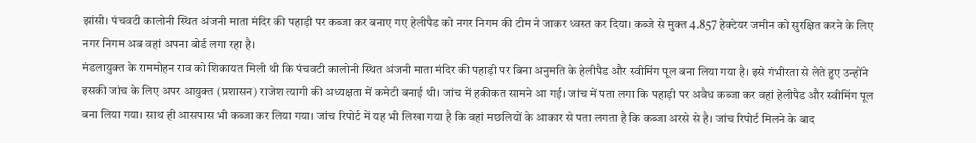झांसी। पंचवटी कालोनी स्थित अंजनी माता मंदिर की पहाड़ी पर कब्जा कर बनाए गए हेलीपैड को नगर निगम की टीम ने जाकर ध्वस्त कर दिया। कब्जे से मुक्त 4.857 हेक्टेयर जमीन को सुरक्षित करने के लिए नगर निगम अब वहां अपना बोर्ड लगा रहा है।
मंडलायुक्त के राममोहन राव को शिकायत मिली थी कि पंचवटी कालोनी स्थित अंजनी माता मंदिर की पहाड़ी पर बिना अनुमति के हेलीपैड और स्वीमिंग पूल बना लिया गया है। इसे गंभीरता से लेते हुए उन्होंने इसकी जांच के लिए अपर आयुक्त (प्रशासन) राजेश त्यागी की अध्यक्षता में कमेटी बनाई थी। जांच में हकीकत सामने आ गई। जांच में पता लगा कि पहाड़ी पर अवैध कब्जा कर वहां हेलीपैड और स्वीमिंग पूल बना लिया गया। साथ ही आसपास भी कब्जा कर लिया गया। जांच रिपोर्ट में यह भी लिखा गया है कि वहां मछलियों के आकार से पता लगता है कि कब्जा अरसे से है। जांच रिपोर्ट मिलने के बाद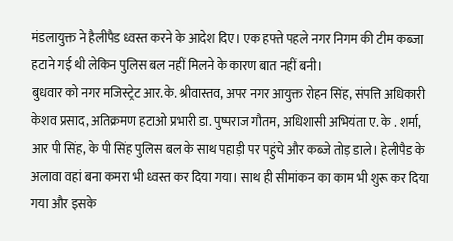मंडलायुक्त ने हैलीपैड ध्वस्त करने के आदेश दिए। एक हफ्ते पहले नगर निगम की टीम कब्जा हटाने गई थी लेकिन पुलिस बल नहीं मिलने के कारण बात नहीं बनी।
बुधवार को नगर मजिस्ट्रेट आर.के. श्रीवास्तव, अपर नगर आयुक्त रोहन सिंह, संपत्ति अधिकारी केशव प्रसाद, अतिक्रमण हटाओ प्रभारी डा. पुष्पराज गौतम, अधिशासी अभियंता ए. के . शर्मा, आर पी सिंह, के पी सिंह पुलिस बल के साथ पहाड़ी पर पहुंचे और कब्जे तोड़ डाले। हेलीपैड के अलावा वहां बना कमरा भी ध्वस्त कर दिया गया। साथ ही सीमांकन का काम भी शुरू कर दिया गया और इसके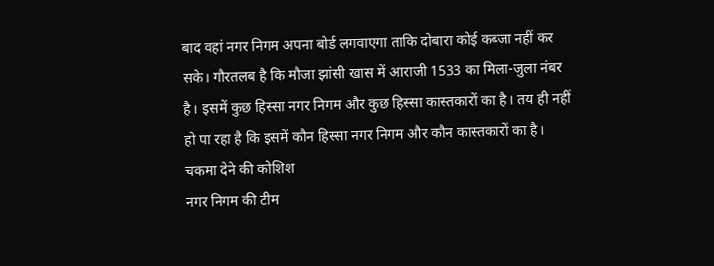बाद वहां नगर निगम अपना बोर्ड लगवाएगा ताकि दोबारा कोई कब्जा नहीं कर सके। गौरतलब है कि मौजा झांसी खास में आराजी 1533 का मिला-जुला नंबर है। इसमें कुछ हिस्सा नगर निगम और कुछ हिस्सा कास्तकारों का है। तय ही नहीं हो पा रहा है कि इसमें कौन हिस्सा नगर निगम और कौन कास्तकारों का है।
चकमा देने की कोशिश
नगर निगम की टीम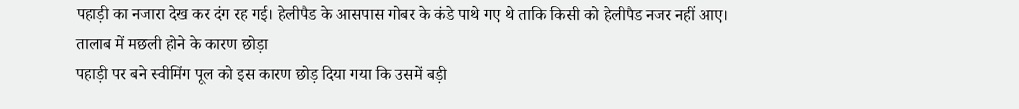पहाड़ी का नजारा देख कर दंग रह गई। हेलीपैड के आसपास गोबर के कंडे पाथे गए थे ताकि किसी को हेलीपैड नजर नहीं आए।
तालाब में मछली होने के कारण छोड़ा
पहाड़ी पर बने स्वीमिंग पूल को इस कारण छोड़ दिया गया कि उसमें बड़ी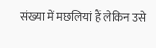संख्या में मछलियां हैं लेकिन उसे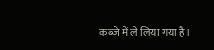कब्जे में ले लिया गया है।